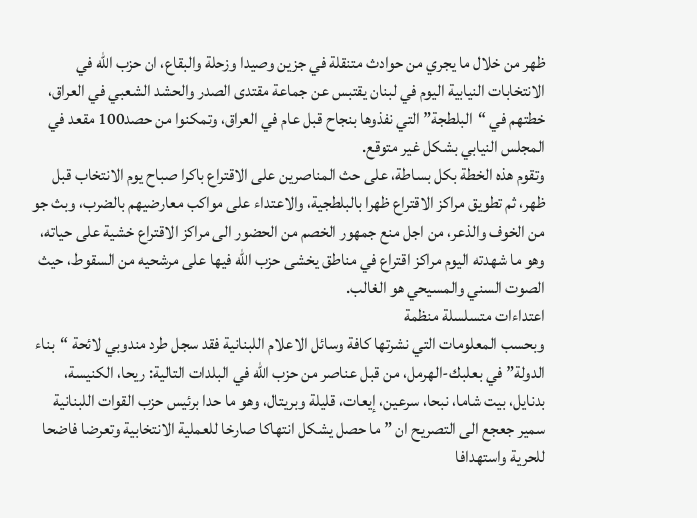ظهر من خلال ما يجري من حوادث متنقلة في جزين وصيدا وزحلة والبقاع، ان حزب الله في الانتخابات النيابية اليوم في لبنان يقتبس عن جماعة مقتدى الصدر والحشد الشعبي في العراق، خطتهم في “البلطجة” التي نفذوها بنجاح قبل عام في العراق، وتمكنوا من حصد100 مقعد في المجلس النيابي بشكل غير متوقع.
وتقوم هذه الخطة بكل بساطة، على حث المناصرين على الاقتراع باكرا صباح يوم الانتخاب قبل ظهر، ثم تطويق مراكز الاقتراع ظهرا بالبلطجية، والاعتداء على مواكب معارضيهم بالضرب، وبث جو من الخوف والذعر، من اجل منع جمهور الخصم من الحضور الى مراكز الاقتراع خشية على حياته، وهو ما شهدته اليوم مراكز اقتراع في مناطق يخشى حزب الله فيها على مرشحيه من السقوط، حيث الصوت السني والمسيحي هو الغالب.
اعتداءات متسلسلة منظمة
وبحسب المعلومات التي نشرتها كافة وسائل الاعلام اللبنانية فقد سجل طرد مندوبي لائحة “بناء الدولة” في بعلبك-الهرمل، من قبل عناصر من حزب الله في البلدات التالية: ريحا، الكنيسة، بدنايل، بيت شاما، نبحا، سرعين، إيعات، قليلة وبريتال، وهو ما حدا برئيس حزب القوات اللبنانية سمير جعجع الى التصريح ان ” ما حصل يشكل انتهاكا صارخا للعملية الانتخابية وتعرضا فاضحا للحرية واستهدافا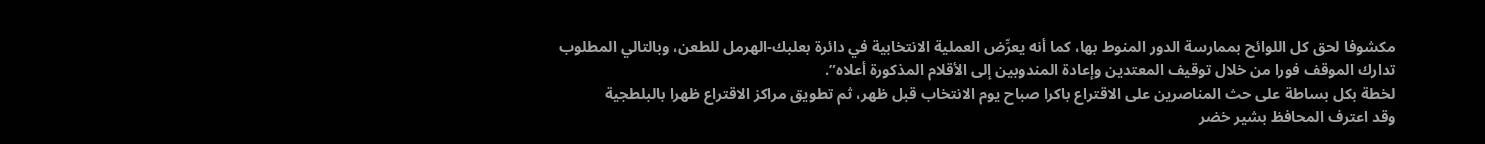مكشوفا لحق كل اللوائح بممارسة الدور المنوط بها، كما أنه يعرِّض العملية الانتخابية في دائرة بعلبك-الهرمل للطعن، وبالتالي المطلوب تدارك الموقف فورا من خلال توقيف المعتدين وإعادة المندوبين إلى الأقلام المذكورة أعلاه”.
لخطة بكل بساطة على حث المناصرين على الاقتراع باكرا صباح يوم الانتخاب قبل ظهر، ثم تطويق مراكز الاقتراع ظهرا بالبلطجية
وقد اعترف المحافظ بشير خضر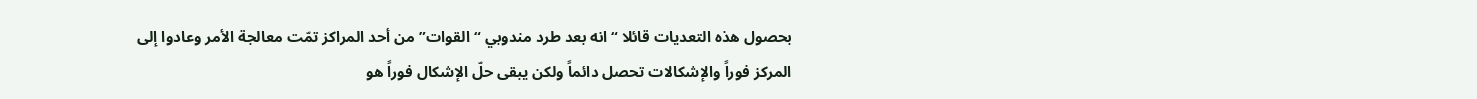بحصول هذه التعديات قائلا “انه بعد طرد مندوبي “القوات” من أحد المراكز تمّت معالجة الأمر وعادوا إلى المركز فوراً والإشكالات تحصل دائماً ولكن يبقى حلّ الإشكال فوراً هو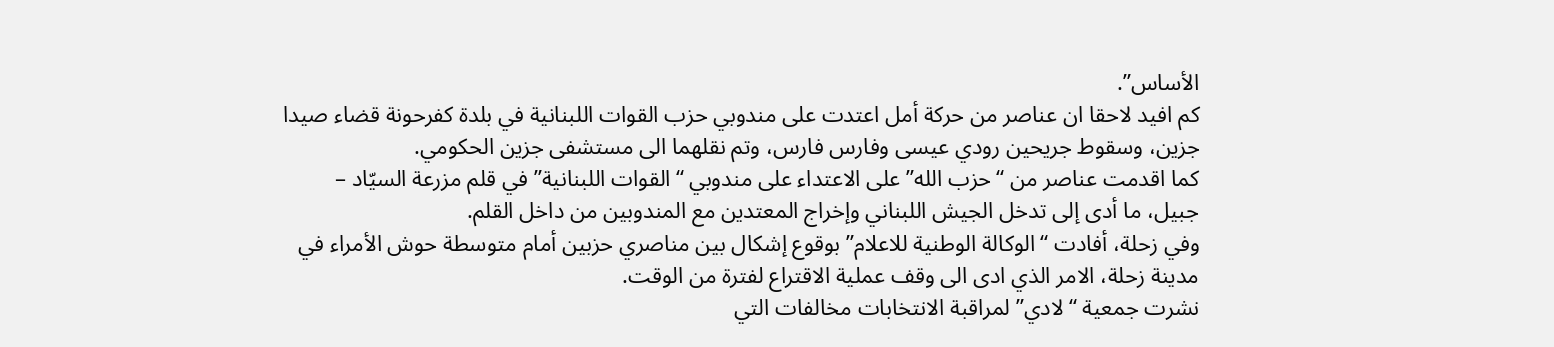الأساس”.
كم افيد لاحقا ان عناصر من حركة أمل اعتدت على مندوبي حزب القوات اللبنانية في بلدة كفرحونة قضاء صيدا جزين، وسقوط جريحين رودي عيسى وفارس فارس، وتم نقلهما الى مستشفى جزين الحكومي.
كما اقدمت عناصر من “حزب الله” على الاعتداء على مندوبي “القوات اللبنانية” في قلم مزرعة السيّاد – جبيل، ما أدى إلى تدخل الجيش اللبناني وإخراج المعتدين مع المندوبين من داخل القلم.
وفي زحلة، أفادت “الوكالة الوطنية للاعلام” بوقوع إشكال بين مناصري حزبين أمام متوسطة حوش الأمراء في مدينة زحلة، الامر الذي ادى الى وقف عملية الاقتراع لفترة من الوقت.
نشرت جمعية “لادي” لمراقبة الانتخابات مخالفات التي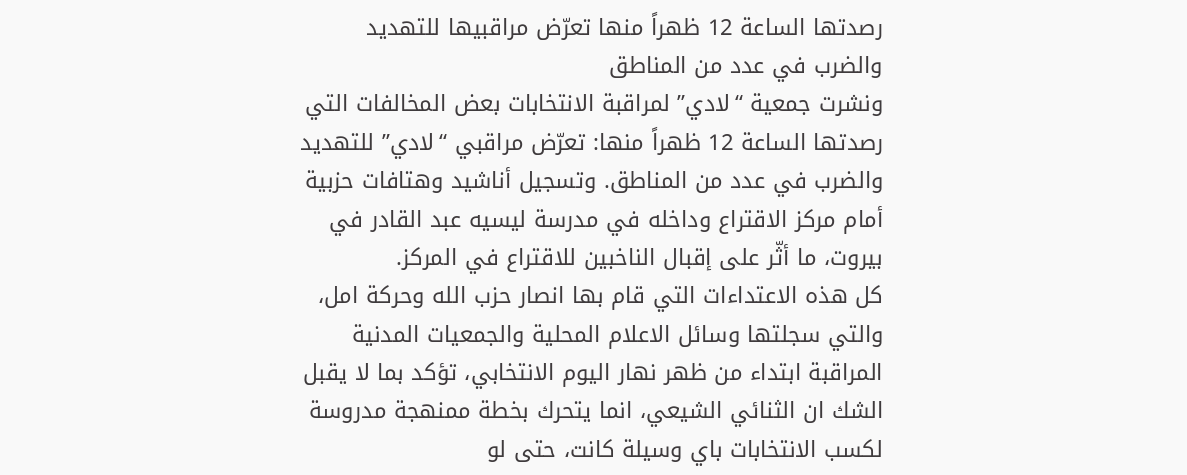رصدتها الساعة 12 ظهراً منها تعرّض مراقبيها للتهديد والضرب في عدد من المناطق
ونشرت جمعية “لادي” لمراقبة الانتخابات بعض المخالفات التي رصدتها الساعة 12 ظهراً منها: تعرّض مراقبي “لادي” للتهديد والضرب في عدد من المناطق. وتسجيل أناشيد وهتافات حزبية أمام مركز الاقتراع وداخله في مدرسة ليسيه عبد القادر في بيروت، ما أثّر على إقبال الناخبين للاقتراع في المركز.
كل هذه الاعتداءات التي قام بها انصار حزب الله وحركة امل، والتي سجلتها وسائل الاعلام المحلية والجمعيات المدنية المراقبة ابتداء من ظهر نهار اليوم الانتخابي، تؤكد بما لا يقبل الشك ان الثنائي الشيعي، انما يتحرك بخطة ممنهجة مدروسة لكسب الانتخابات باي وسيلة كانت، حتى لو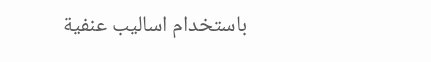باستخدام اساليب عنفية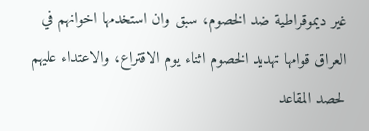غير ديموقراطية ضد الخصوم، سبق وان استخدمها اخوانهم في العراق قوامها تهديد الخصوم اثناء يوم الاقتراع، والاعتداء عليهم لحصد المقاعد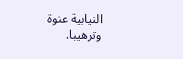النيابية عنوة وترهيبا.